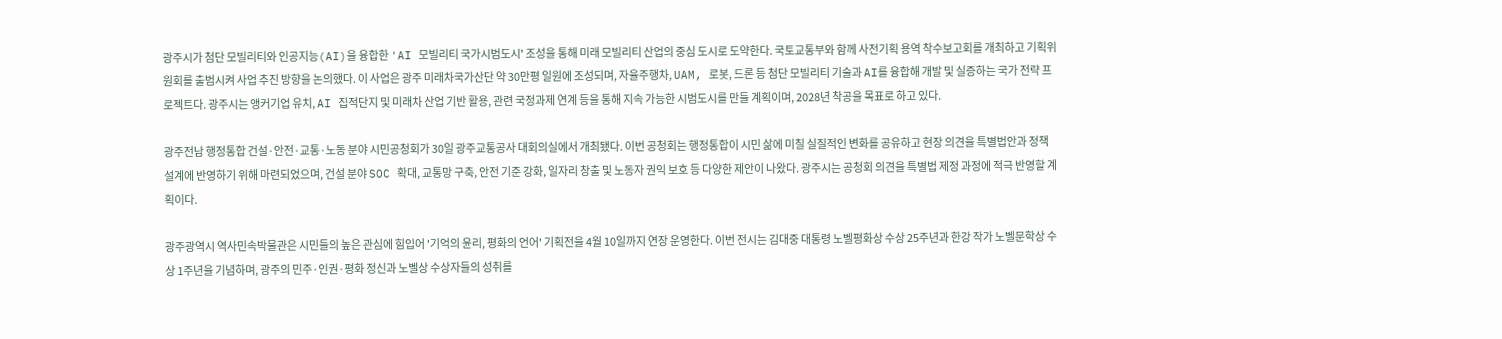광주시가 첨단 모빌리티와 인공지능(AI)을 융합한 'AI 모빌리티 국가시범도시' 조성을 통해 미래 모빌리티 산업의 중심 도시로 도약한다. 국토교통부와 함께 사전기획 용역 착수보고회를 개최하고 기획위원회를 출범시켜 사업 추진 방향을 논의했다. 이 사업은 광주 미래차국가산단 약 30만평 일원에 조성되며, 자율주행차, UAM, 로봇, 드론 등 첨단 모빌리티 기술과 AI를 융합해 개발 및 실증하는 국가 전략 프로젝트다. 광주시는 앵커기업 유치, AI 집적단지 및 미래차 산업 기반 활용, 관련 국정과제 연계 등을 통해 지속 가능한 시범도시를 만들 계획이며, 2028년 착공을 목표로 하고 있다.

광주전남 행정통합 건설·안전·교통·노동 분야 시민공청회가 30일 광주교통공사 대회의실에서 개최됐다. 이번 공청회는 행정통합이 시민 삶에 미칠 실질적인 변화를 공유하고 현장 의견을 특별법안과 정책 설계에 반영하기 위해 마련되었으며, 건설 분야 SOC 확대, 교통망 구축, 안전 기준 강화, 일자리 창출 및 노동자 권익 보호 등 다양한 제안이 나왔다. 광주시는 공청회 의견을 특별법 제정 과정에 적극 반영할 계획이다.

광주광역시 역사민속박물관은 시민들의 높은 관심에 힘입어 '기억의 윤리, 평화의 언어' 기획전을 4월 10일까지 연장 운영한다. 이번 전시는 김대중 대통령 노벨평화상 수상 25주년과 한강 작가 노벨문학상 수상 1주년을 기념하며, 광주의 민주·인권·평화 정신과 노벨상 수상자들의 성취를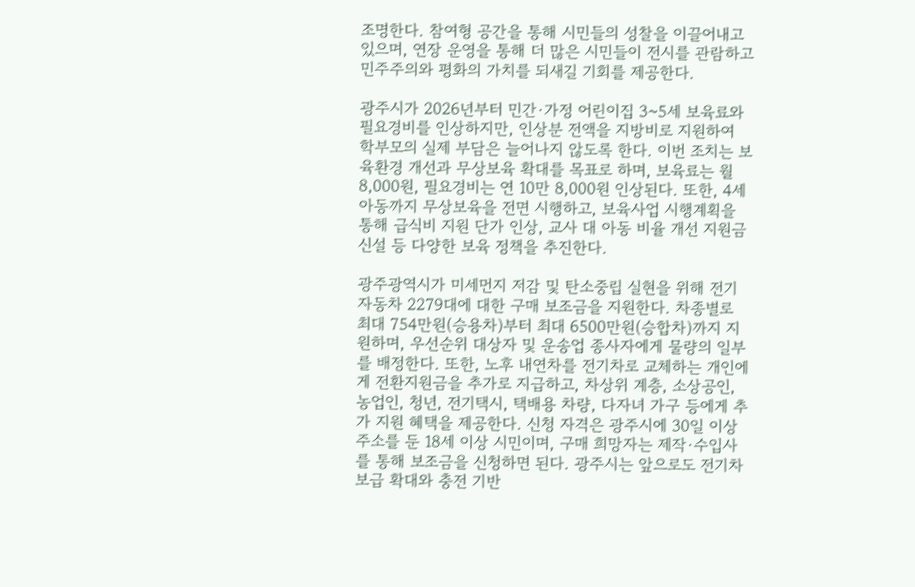조명한다. 참여형 공간을 통해 시민들의 성찰을 이끌어내고 있으며, 연장 운영을 통해 더 많은 시민들이 전시를 관람하고 민주주의와 평화의 가치를 되새길 기회를 제공한다.

광주시가 2026년부터 민간·가정 어린이집 3~5세 보육료와 필요경비를 인상하지만, 인상분 전액을 지방비로 지원하여 학부모의 실제 부담은 늘어나지 않도록 한다. 이번 조치는 보육환경 개선과 무상보육 확대를 목표로 하며, 보육료는 월 8,000원, 필요경비는 연 10만 8,000원 인상된다. 또한, 4세 아동까지 무상보육을 전면 시행하고, 보육사업 시행계획을 통해 급식비 지원 단가 인상, 교사 대 아동 비율 개선 지원금 신설 등 다양한 보육 정책을 추진한다.

광주광역시가 미세먼지 저감 및 탄소중립 실현을 위해 전기자동차 2279대에 대한 구매 보조금을 지원한다. 차종별로 최대 754만원(승용차)부터 최대 6500만원(승합차)까지 지원하며, 우선순위 대상자 및 운송업 종사자에게 물량의 일부를 배정한다. 또한, 노후 내연차를 전기차로 교체하는 개인에게 전환지원금을 추가로 지급하고, 차상위 계층, 소상공인, 농업인, 청년, 전기택시, 택배용 차량, 다자녀 가구 등에게 추가 지원 혜택을 제공한다. 신청 자격은 광주시에 30일 이상 주소를 둔 18세 이상 시민이며, 구매 희망자는 제작·수입사를 통해 보조금을 신청하면 된다. 광주시는 앞으로도 전기차 보급 확대와 충전 기반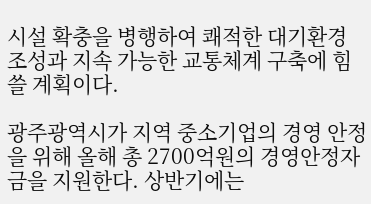시설 확충을 병행하여 쾌적한 대기환경 조성과 지속 가능한 교통체계 구축에 힘쓸 계획이다.

광주광역시가 지역 중소기업의 경영 안정을 위해 올해 총 2700억원의 경영안정자금을 지원한다. 상반기에는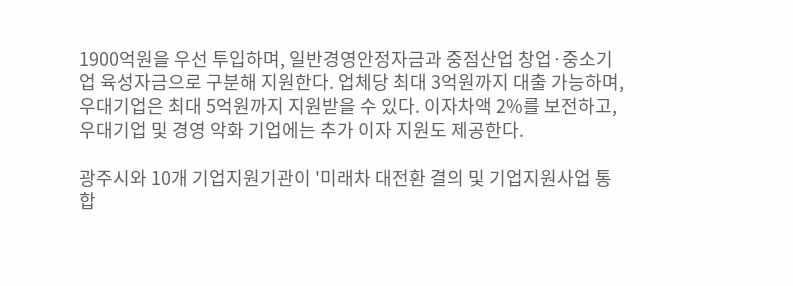1900억원을 우선 투입하며, 일반경영안정자금과 중점산업 창업·중소기업 육성자금으로 구분해 지원한다. 업체당 최대 3억원까지 대출 가능하며, 우대기업은 최대 5억원까지 지원받을 수 있다. 이자차액 2%를 보전하고, 우대기업 및 경영 악화 기업에는 추가 이자 지원도 제공한다.

광주시와 10개 기업지원기관이 '미래차 대전환 결의 및 기업지원사업 통합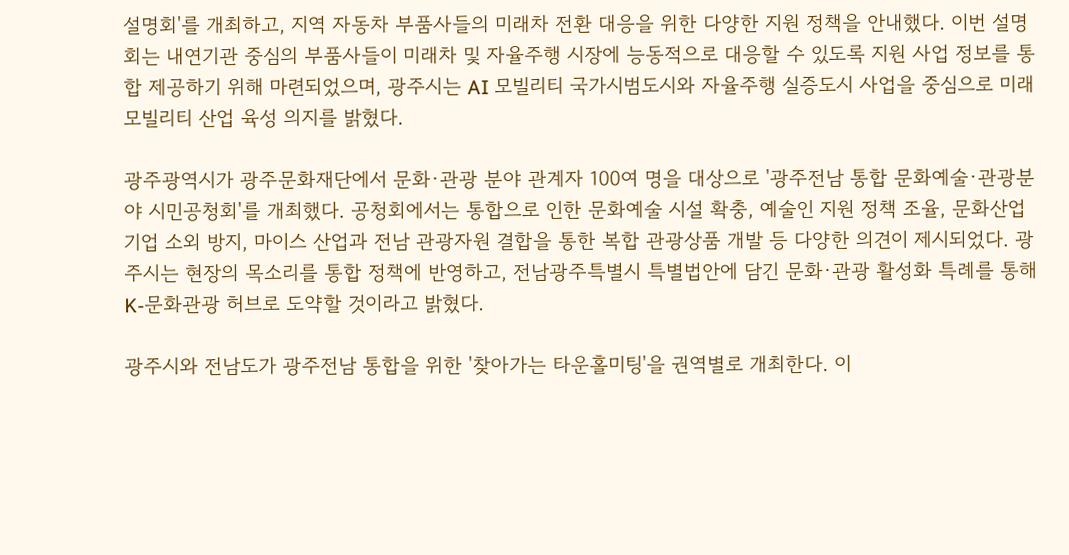설명회'를 개최하고, 지역 자동차 부품사들의 미래차 전환 대응을 위한 다양한 지원 정책을 안내했다. 이번 설명회는 내연기관 중심의 부품사들이 미래차 및 자율주행 시장에 능동적으로 대응할 수 있도록 지원 사업 정보를 통합 제공하기 위해 마련되었으며, 광주시는 AI 모빌리티 국가시범도시와 자율주행 실증도시 사업을 중심으로 미래 모빌리티 산업 육성 의지를 밝혔다.

광주광역시가 광주문화재단에서 문화·관광 분야 관계자 100여 명을 대상으로 '광주전남 통합 문화예술·관광분야 시민공청회'를 개최했다. 공청회에서는 통합으로 인한 문화예술 시설 확충, 예술인 지원 정책 조율, 문화산업 기업 소외 방지, 마이스 산업과 전남 관광자원 결합을 통한 복합 관광상품 개발 등 다양한 의견이 제시되었다. 광주시는 현장의 목소리를 통합 정책에 반영하고, 전남광주특별시 특별법안에 담긴 문화·관광 활성화 특례를 통해 K-문화관광 허브로 도약할 것이라고 밝혔다.

광주시와 전남도가 광주전남 통합을 위한 '찾아가는 타운홀미팅'을 권역별로 개최한다. 이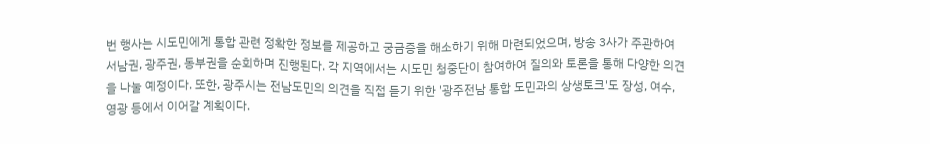번 행사는 시도민에게 통합 관련 정확한 정보를 제공하고 궁금증을 해소하기 위해 마련되었으며, 방송 3사가 주관하여 서남권, 광주권, 동부권을 순회하며 진행된다. 각 지역에서는 시도민 청중단이 참여하여 질의와 토론을 통해 다양한 의견을 나눌 예정이다. 또한, 광주시는 전남도민의 의견을 직접 듣기 위한 '광주전남 통합 도민과의 상생토크'도 장성, 여수, 영광 등에서 이어갈 계획이다.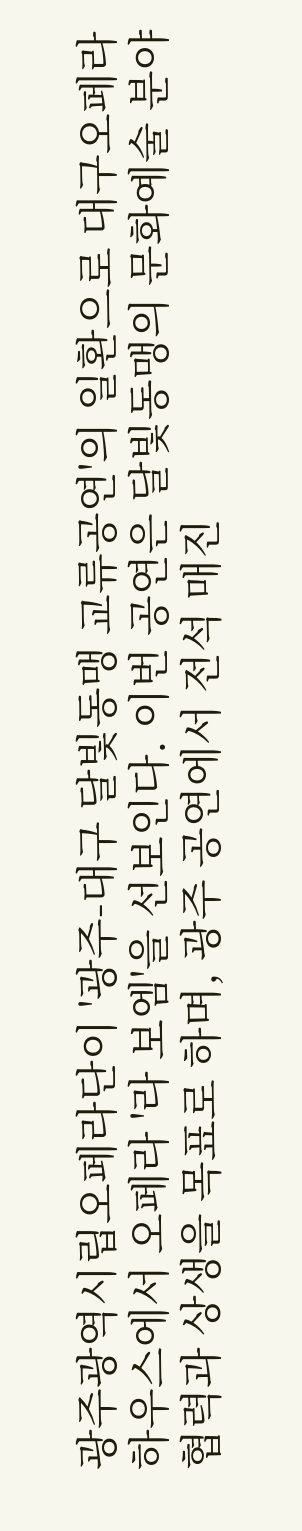광주광역시립오페라단이 '광주-대구 달빛동맹 교류공연'의 일환으로 대구오페라하우스에서 오페라 '라 보엠'을 선보인다. 이번 공연은 달빛동맹의 문화예술 분야 협력과 상생을 목표로 하며, 광주 공연에서 전석 매진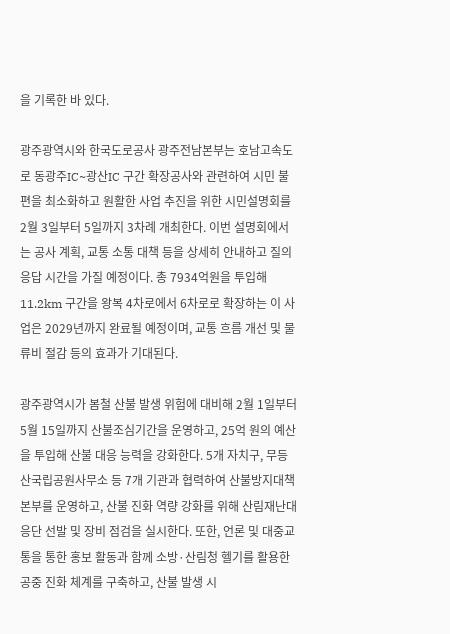을 기록한 바 있다.

광주광역시와 한국도로공사 광주전남본부는 호남고속도로 동광주IC~광산IC 구간 확장공사와 관련하여 시민 불편을 최소화하고 원활한 사업 추진을 위한 시민설명회를 2월 3일부터 5일까지 3차례 개최한다. 이번 설명회에서는 공사 계획, 교통 소통 대책 등을 상세히 안내하고 질의응답 시간을 가질 예정이다. 총 7934억원을 투입해 11.2km 구간을 왕복 4차로에서 6차로로 확장하는 이 사업은 2029년까지 완료될 예정이며, 교통 흐름 개선 및 물류비 절감 등의 효과가 기대된다.

광주광역시가 봄철 산불 발생 위험에 대비해 2월 1일부터 5월 15일까지 산불조심기간을 운영하고, 25억 원의 예산을 투입해 산불 대응 능력을 강화한다. 5개 자치구, 무등산국립공원사무소 등 7개 기관과 협력하여 산불방지대책본부를 운영하고, 산불 진화 역량 강화를 위해 산림재난대응단 선발 및 장비 점검을 실시한다. 또한, 언론 및 대중교통을 통한 홍보 활동과 함께 소방·산림청 헬기를 활용한 공중 진화 체계를 구축하고, 산불 발생 시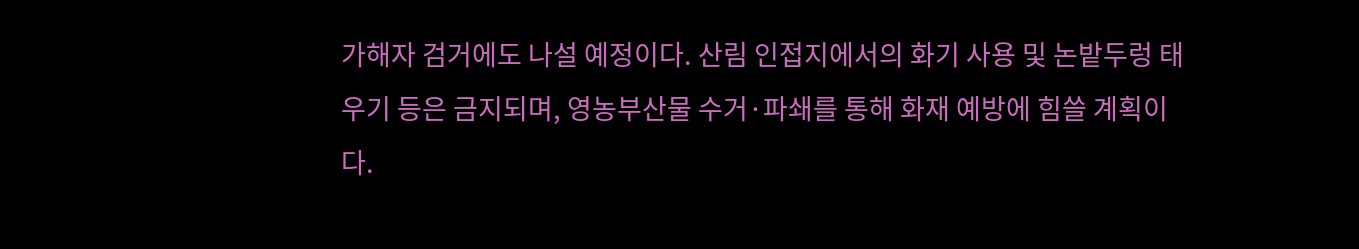가해자 검거에도 나설 예정이다. 산림 인접지에서의 화기 사용 및 논밭두렁 태우기 등은 금지되며, 영농부산물 수거·파쇄를 통해 화재 예방에 힘쓸 계획이다.